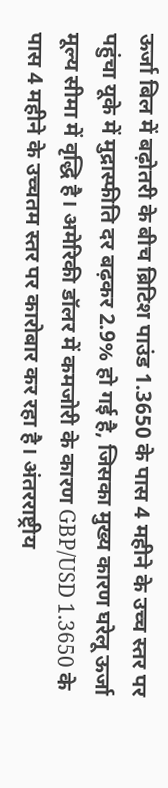ऊर्जा बिल में बढ़ोतरी के बीच ब्रिटिश पाउंड 1.3650 के पास 4 महीने के उच्च स्तर पर पहुंचा यूके में मुद्रास्फीति दर बढ़कर 2.9% हो गई है, जिसका मुख्य कारण घरेलू ऊर्जा मूल्य सीमा में वृद्धि है। अमेरिकी डॉलर में कमजोरी के कारण GBP/USD 1.3650 के पास 4 महीने के उच्चतम स्तर पर कारोबार कर रहा है। अंतरराष्ट्रीय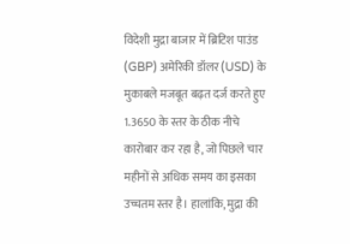विदेशी मुद्रा बाजार में ब्रिटिश पाउंड (GBP) अमेरिकी डॉलर (USD) के मुकाबले मजबूत बढ़त दर्ज करते हुए 1.3650 के स्तर के ठीक नीचे कारोबार कर रहा है, जो पिछले चार महीनों से अधिक समय का इसका उच्चतम स्तर है। हालांकि, मुद्रा की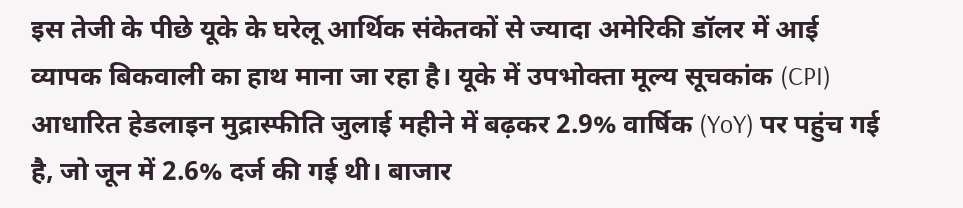इस तेजी के पीछे यूके के घरेलू आर्थिक संकेतकों से ज्यादा अमेरिकी डॉलर में आई व्यापक बिकवाली का हाथ माना जा रहा है। यूके में उपभोक्ता मूल्य सूचकांक (CPI) आधारित हेडलाइन मुद्रास्फीति जुलाई महीने में बढ़कर 2.9% वार्षिक (YoY) पर पहुंच गई है, जो जून में 2.6% दर्ज की गई थी। बाजार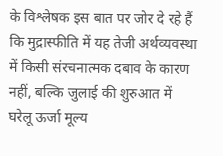के विश्लेषक इस बात पर जोर दे रहे हैं कि मुद्रास्फीति में यह तेजी अर्थव्यवस्था में किसी संरचनात्मक दबाव के कारण नहीं, बल्कि जुलाई की शुरुआत में घरेलू ऊर्जा मूल्य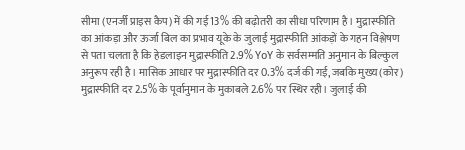सीमा (एनर्जी प्राइस कैप) में की गई 13% की बढ़ोतरी का सीधा परिणाम है। मुद्रास्फीति का आंकड़ा और ऊर्जा बिल का प्रभाव यूके के जुलाई मुद्रास्फीति आंकड़ों के गहन विश्लेषण से पता चलता है कि हेडलाइन मुद्रास्फीति 2.9% YoY के सर्वसम्मति अनुमान के बिल्कुल अनुरूप रही है। मासिक आधार पर मुद्रास्फीति दर 0.3% दर्ज की गई, जबकि मुख्य (कोर) मुद्रास्फीति दर 2.5% के पूर्वानुमान के मुकाबले 2.6% पर स्थिर रही। जुलाई की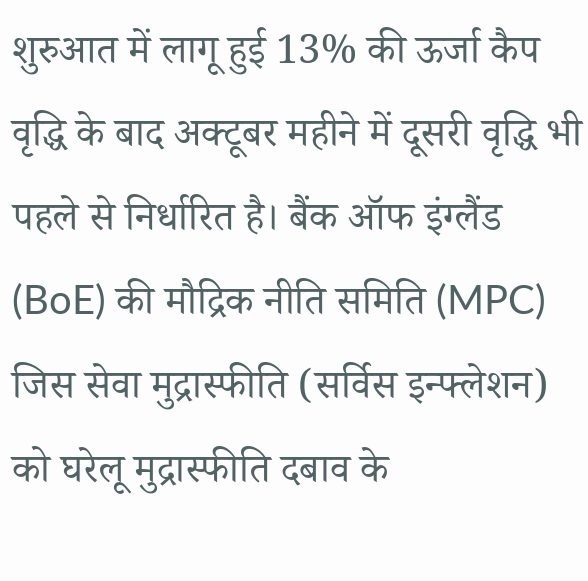शुरुआत में लागू हुई 13% की ऊर्जा कैप वृद्धि के बाद अक्टूबर महीने में दूसरी वृद्धि भी पहले से निर्धारित है। बैंक ऑफ इंग्लैंड (BoE) की मौद्रिक नीति समिति (MPC) जिस सेवा मुद्रास्फीति (सर्विस इन्फ्लेशन) को घरेलू मुद्रास्फीति दबाव के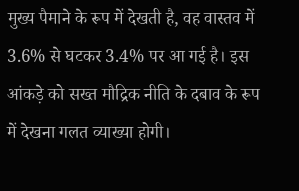मुख्य पैमाने के रूप में देखती है, वह वास्तव में 3.6% से घटकर 3.4% पर आ गई है। इस आंकड़े को सख्त मौद्रिक नीति के दबाव के रूप में देखना गलत व्याख्या होगी।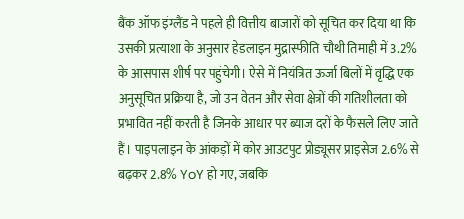बैंक ऑफ इंग्लैंड ने पहले ही वित्तीय बाजारों को सूचित कर दिया था कि उसकी प्रत्याशा के अनुसार हेडलाइन मुद्रास्फीति चौथी तिमाही में 3.2% के आसपास शीर्ष पर पहुंचेगी। ऐसे में नियंत्रित ऊर्जा बिलों में वृद्धि एक अनुसूचित प्रक्रिया है, जो उन वेतन और सेवा क्षेत्रों की गतिशीलता को प्रभावित नहीं करती है जिनके आधार पर ब्याज दरों के फैसले लिए जाते हैं। पाइपलाइन के आंकड़ों में कोर आउटपुट प्रोड्यूसर प्राइसेज 2.6% से बढ़कर 2.8% YoY हो गए, जबकि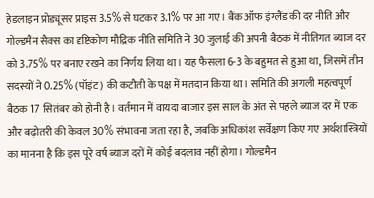हेडलाइन प्रोड्यूसर प्राइस 3.5% से घटकर 3.1% पर आ गए। बैंक ऑफ इंग्लैंड की दर नीति और गोल्डमैन सैक्स का दृष्टिकोण मौद्रिक नीति समिति ने 30 जुलाई की अपनी बैठक में नीतिगत ब्याज दर को 3.75% पर बनाए रखने का निर्णय लिया था। यह फैसला 6-3 के बहुमत से हुआ था, जिसमें तीन सदस्यों ने 0.25% (पॉइंट) की कटौती के पक्ष में मतदान किया था। समिति की अगली महत्वपूर्ण बैठक 17 सितंबर को होनी है। वर्तमान में वायदा बाजार इस साल के अंत से पहले ब्याज दर में एक और बढ़ोतरी की केवल 30% संभावना जता रहा है, जबकि अधिकांश सर्वेक्षण किए गए अर्थशास्त्रियों का मानना है कि इस पूरे वर्ष ब्याज दरों में कोई बदलाव नहीं होगा। गोल्डमैन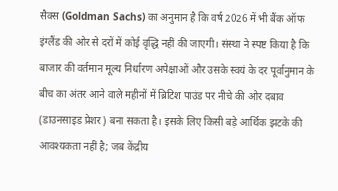सैक्स (Goldman Sachs) का अनुमान है कि वर्ष 2026 में भी बैंक ऑफ इंग्लैंड की ओर से दरों में कोई वृद्धि नहीं की जाएगी। संस्था ने स्पष्ट किया है कि बाजार की वर्तमान मूल्य निर्धारण अपेक्षाओं और उसके स्वयं के दर पूर्वानुमान के बीच का अंतर आने वाले महीनों में ब्रिटिश पाउंड पर नीचे की ओर दबाव (डाउनसाइड प्रेशर) बना सकता है। इसके लिए किसी बड़े आर्थिक झटके की आवश्यकता नहीं है; जब केंद्रीय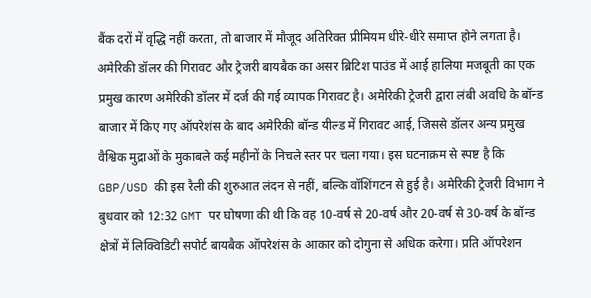बैंक दरों में वृद्धि नहीं करता, तो बाजार में मौजूद अतिरिक्त प्रीमियम धीरे-धीरे समाप्त होने लगता है। अमेरिकी डॉलर की गिरावट और ट्रेजरी बायबैक का असर ब्रिटिश पाउंड में आई हालिया मजबूती का एक प्रमुख कारण अमेरिकी डॉलर में दर्ज की गई व्यापक गिरावट है। अमेरिकी ट्रेजरी द्वारा लंबी अवधि के बॉन्ड बाजार में किए गए ऑपरेशंस के बाद अमेरिकी बॉन्ड यील्ड में गिरावट आई, जिससे डॉलर अन्य प्रमुख वैश्विक मुद्राओं के मुकाबले कई महीनों के निचले स्तर पर चला गया। इस घटनाक्रम से स्पष्ट है कि GBP/USD की इस रैली की शुरुआत लंदन से नहीं, बल्कि वॉशिंगटन से हुई है। अमेरिकी ट्रेजरी विभाग ने बुधवार को 12:32 GMT पर घोषणा की थी कि वह 10-वर्ष से 20-वर्ष और 20-वर्ष से 30-वर्ष के बॉन्ड क्षेत्रों में लिक्विडिटी सपोर्ट बायबैक ऑपरेशंस के आकार को दोगुना से अधिक करेगा। प्रति ऑपरेशन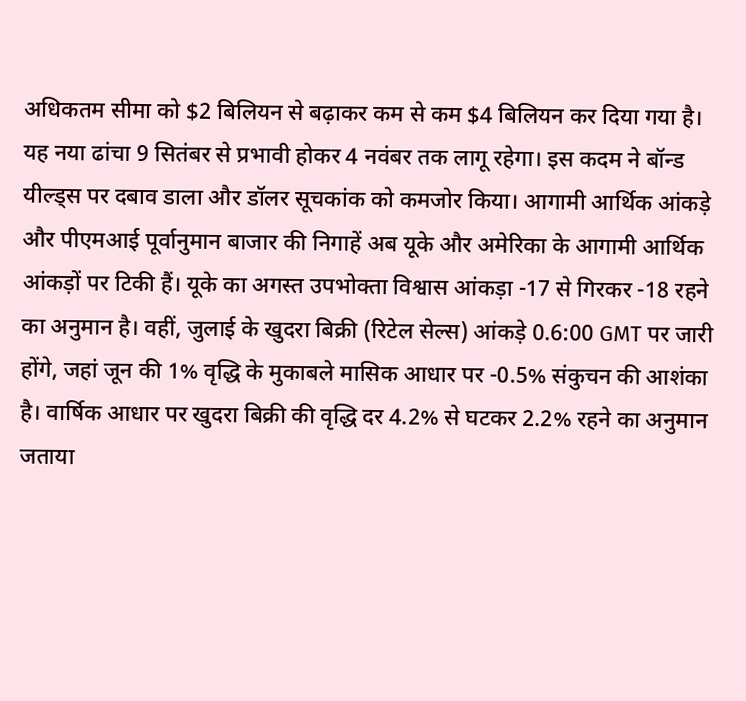अधिकतम सीमा को $2 बिलियन से बढ़ाकर कम से कम $4 बिलियन कर दिया गया है। यह नया ढांचा 9 सितंबर से प्रभावी होकर 4 नवंबर तक लागू रहेगा। इस कदम ने बॉन्ड यील्ड्स पर दबाव डाला और डॉलर सूचकांक को कमजोर किया। आगामी आर्थिक आंकड़े और पीएमआई पूर्वानुमान बाजार की निगाहें अब यूके और अमेरिका के आगामी आर्थिक आंकड़ों पर टिकी हैं। यूके का अगस्त उपभोक्ता विश्वास आंकड़ा -17 से गिरकर -18 रहने का अनुमान है। वहीं, जुलाई के खुदरा बिक्री (रिटेल सेल्स) आंकड़े 0.6:00 GMT पर जारी होंगे, जहां जून की 1% वृद्धि के मुकाबले मासिक आधार पर -0.5% संकुचन की आशंका है। वार्षिक आधार पर खुदरा बिक्री की वृद्धि दर 4.2% से घटकर 2.2% रहने का अनुमान जताया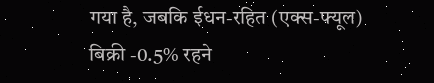गया है, जबकि ईधन-रहित (एक्स-फ्यूल) बिक्री -0.5% रहने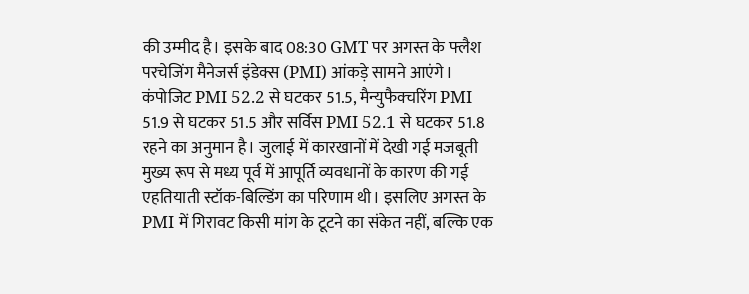की उम्मीद है। इसके बाद 08:30 GMT पर अगस्त के फ्लैश परचेजिंग मैनेजर्स इंडेक्स (PMI) आंकड़े सामने आएंगे। कंपोजिट PMI 52.2 से घटकर 51.5, मैन्युफैक्चरिंग PMI 51.9 से घटकर 51.5 और सर्विस PMI 52.1 से घटकर 51.8 रहने का अनुमान है। जुलाई में कारखानों में देखी गई मजबूती मुख्य रूप से मध्य पूर्व में आपूर्ति व्यवधानों के कारण की गई एहतियाती स्टॉक-बिल्डिंग का परिणाम थी। इसलिए अगस्त के PMI में गिरावट किसी मांग के टूटने का संकेत नहीं, बल्कि एक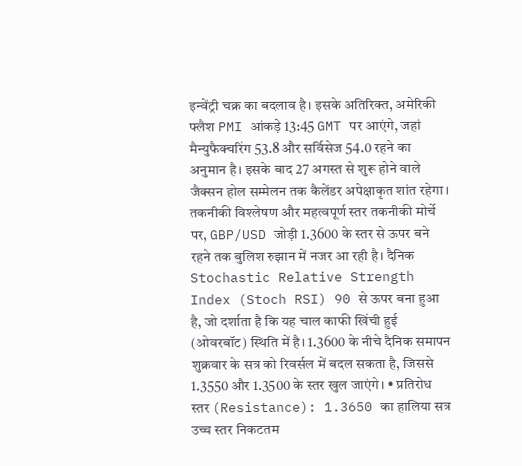इन्वेंट्री चक्र का बदलाव है। इसके अतिरिक्त, अमेरिकी फ्लैश PMI आंकड़े 13:45 GMT पर आएंगे, जहां मैन्युफैक्चरिंग 53.8 और सर्विसेज 54.0 रहने का अनुमान है। इसके बाद 27 अगस्त से शुरू होने वाले जैक्सन होल सम्मेलन तक कैलेंडर अपेक्षाकृत शांत रहेगा। तकनीकी विश्लेषण और महत्वपूर्ण स्तर तकनीकी मोर्चे पर, GBP/USD जोड़ी 1.3600 के स्तर से ऊपर बने रहने तक बुलिश रुझान में नजर आ रही है। दैनिक Stochastic Relative Strength Index (Stoch RSI) 90 से ऊपर बना हुआ है, जो दर्शाता है कि यह चाल काफी खिंची हुई (ओवरबॉट) स्थिति में है। 1.3600 के नीचे दैनिक समापन शुक्रवार के सत्र को रिवर्सल में बदल सकता है, जिससे 1.3550 और 1.3500 के स्तर खुल जाएंगे। • प्रतिरोध स्तर (Resistance): 1.3650 का हालिया सत्र उच्च स्तर निकटतम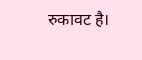रुकावट है।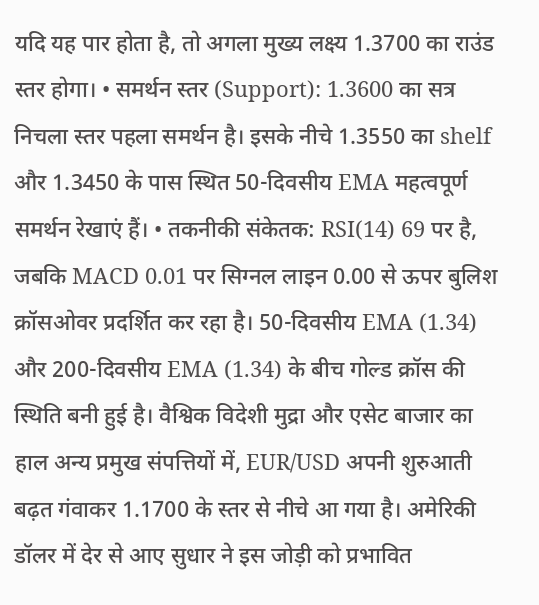यदि यह पार होता है, तो अगला मुख्य लक्ष्य 1.3700 का राउंड स्तर होगा। • समर्थन स्तर (Support): 1.3600 का सत्र निचला स्तर पहला समर्थन है। इसके नीचे 1.3550 का shelf और 1.3450 के पास स्थित 50-दिवसीय EMA महत्वपूर्ण समर्थन रेखाएं हैं। • तकनीकी संकेतक: RSI(14) 69 पर है, जबकि MACD 0.01 पर सिग्नल लाइन 0.00 से ऊपर बुलिश क्रॉसओवर प्रदर्शित कर रहा है। 50-दिवसीय EMA (1.34) और 200-दिवसीय EMA (1.34) के बीच गोल्ड क्रॉस की स्थिति बनी हुई है। वैश्विक विदेशी मुद्रा और एसेट बाजार का हाल अन्य प्रमुख संपत्तियों में, EUR/USD अपनी शुरुआती बढ़त गंवाकर 1.1700 के स्तर से नीचे आ गया है। अमेरिकी डॉलर में देर से आए सुधार ने इस जोड़ी को प्रभावित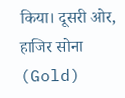किया। दूसरी ओर, हाजिर सोना (Gold)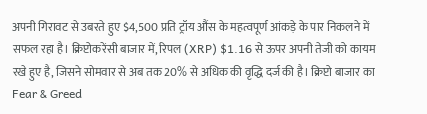अपनी गिरावट से उबरते हुए $4,500 प्रति ट्रॉय औंस के महत्वपूर्ण आंकड़े के पार निकलने में सफल रहा है। क्रिप्टोकरेंसी बाजार में, रिपल (XRP) $1.16 से ऊपर अपनी तेजी को कायम रखे हुए है, जिसने सोमवार से अब तक 20% से अधिक की वृद्धि दर्ज की है। क्रिप्टो बाजार का Fear & Greed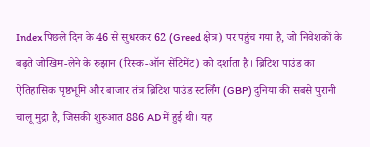Index पिछले दिन के 46 से सुधरकर 62 (Greed क्षेत्र) पर पहुंच गया है, जो निवेशकों के बढ़ते जोखिम-लेने के रुझान (रिस्क-ऑन सेंटिमेंट) को दर्शाता है। ब्रिटिश पाउंड का ऐतिहासिक पृष्ठभूमि और बाजार तंत्र ब्रिटिश पाउंड स्टर्लिंग (GBP) दुनिया की सबसे पुरानी चालू मुद्रा है, जिसकी शुरुआत 886 AD में हुई थी। यह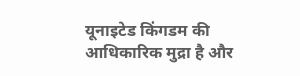यूनाइटेड किंगडम की आधिकारिक मुद्रा है और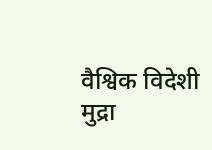वैश्विक विदेशी मुद्रा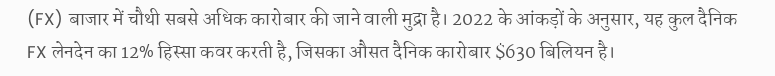(FX) बाजार में चौथी सबसे अधिक कारोबार की जाने वाली मुद्रा है। 2022 के आंकड़ों के अनुसार, यह कुल दैनिक FX लेनदेन का 12% हिस्सा कवर करती है, जिसका औसत दैनिक कारोबार $630 बिलियन है।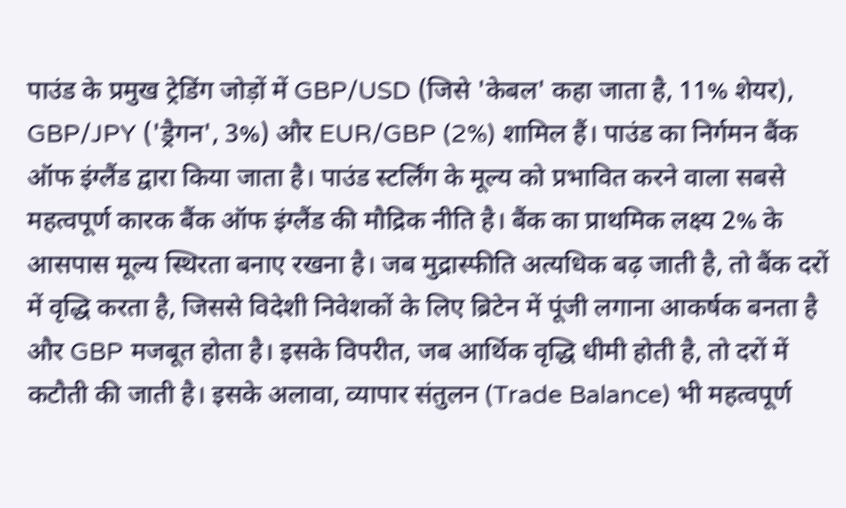पाउंड के प्रमुख ट्रेडिंग जोड़ों में GBP/USD (जिसे 'केबल' कहा जाता है, 11% शेयर), GBP/JPY ('ड्रैगन', 3%) और EUR/GBP (2%) शामिल हैं। पाउंड का निर्गमन बैंक ऑफ इंग्लैंड द्वारा किया जाता है। पाउंड स्टर्लिंग के मूल्य को प्रभावित करने वाला सबसे महत्वपूर्ण कारक बैंक ऑफ इंग्लैंड की मौद्रिक नीति है। बैंक का प्राथमिक लक्ष्य 2% के आसपास मूल्य स्थिरता बनाए रखना है। जब मुद्रास्फीति अत्यधिक बढ़ जाती है, तो बैंक दरों में वृद्धि करता है, जिससे विदेशी निवेशकों के लिए ब्रिटेन में पूंजी लगाना आकर्षक बनता है और GBP मजबूत होता है। इसके विपरीत, जब आर्थिक वृद्धि धीमी होती है, तो दरों में कटौती की जाती है। इसके अलावा, व्यापार संतुलन (Trade Balance) भी महत्वपूर्ण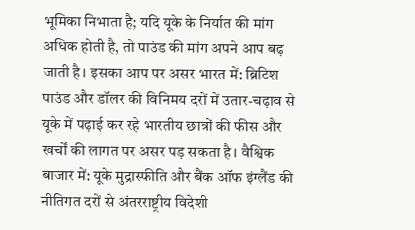भूमिका निभाता है; यदि यूके के निर्यात की मांग अधिक होती है, तो पाउंड की मांग अपने आप बढ़ जाती है। इसका आप पर असर भारत में: ब्रिटिश पाउंड और डॉलर की विनिमय दरों में उतार-चढ़ाव से यूके में पढ़ाई कर रहे भारतीय छात्रों की फीस और खर्चों की लागत पर असर पड़ सकता है। वैश्विक बाजार में: यूके मुद्रास्फीति और बैंक ऑफ इंग्लैंड की नीतिगत दरों से अंतरराष्ट्रीय विदेशी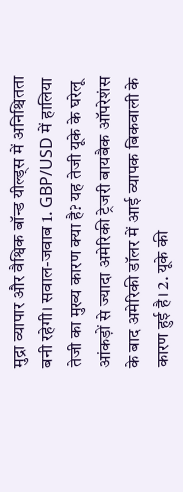मुद्रा व्यापार और वैश्विक बॉन्ड यील्ड्स में अनिश्चितता बनी रहेगी। सवाल-जवाब 1. GBP/USD में हालिया तेजी का मुख्य कारण क्या है? यह तेजी यूके के घरेलू आंकड़ों से ज्यादा अमेरिकी ट्रेजरी बायबैक ऑपरेशंस के बाद अमेरिकी डॉलर में आई व्यापक बिकवाली के कारण हुई है। 2. यूके की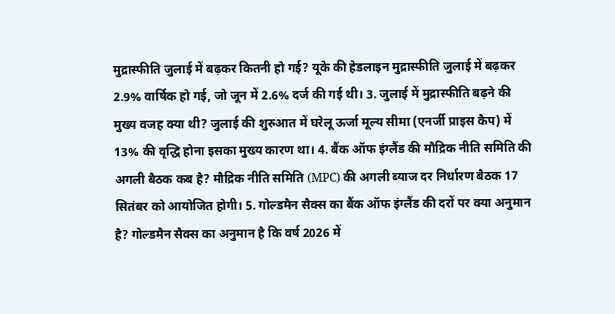मुद्रास्फीति जुलाई में बढ़कर कितनी हो गई? यूके की हेडलाइन मुद्रास्फीति जुलाई में बढ़कर 2.9% वार्षिक हो गई, जो जून में 2.6% दर्ज की गई थी। 3. जुलाई में मुद्रास्फीति बढ़ने की मुख्य वजह क्या थी? जुलाई की शुरुआत में घरेलू ऊर्जा मूल्य सीमा (एनर्जी प्राइस कैप) में 13% की वृद्धि होना इसका मुख्य कारण था। 4. बैंक ऑफ इंग्लैंड की मौद्रिक नीति समिति की अगली बैठक कब है? मौद्रिक नीति समिति (MPC) की अगली ब्याज दर निर्धारण बैठक 17 सितंबर को आयोजित होगी। 5. गोल्डमैन सैक्स का बैंक ऑफ इंग्लैंड की दरों पर क्या अनुमान है? गोल्डमैन सैक्स का अनुमान है कि वर्ष 2026 में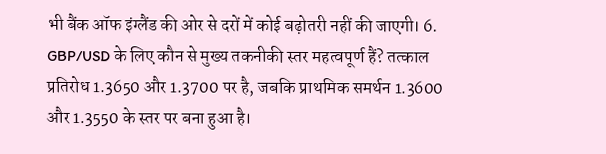भी बैंक ऑफ इंग्लैंड की ओर से दरों में कोई बढ़ोतरी नहीं की जाएगी। 6. GBP/USD के लिए कौन से मुख्य तकनीकी स्तर महत्वपूर्ण हैं? तत्काल प्रतिरोध 1.3650 और 1.3700 पर है, जबकि प्राथमिक समर्थन 1.3600 और 1.3550 के स्तर पर बना हुआ है।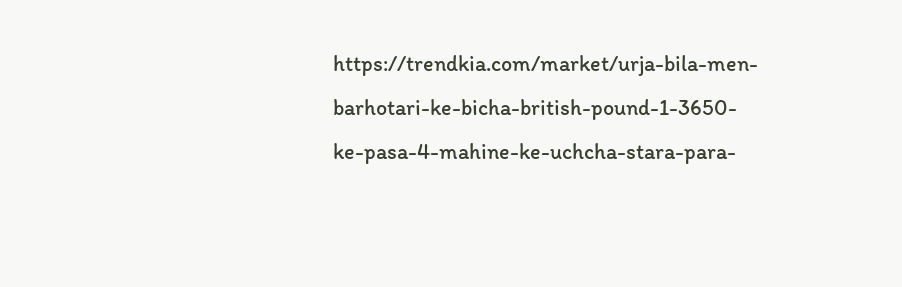https://trendkia.com/market/urja-bila-men-barhotari-ke-bicha-british-pound-1-3650-ke-pasa-4-mahine-ke-uchcha-stara-para-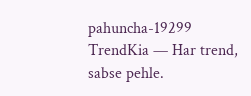pahuncha-19299 TrendKia — Har trend, sabse pehle.